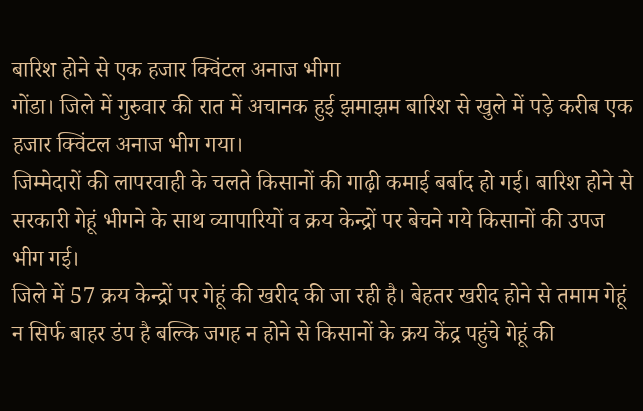बारिश होने से एक हजार क्विंटल अनाज भीगा
गोंडा। जिले में गुरुवार की रात में अचानक हुई झमाझम बारिश से खुले में पड़े करीब एक हजार क्विंटल अनाज भीग गया।
जिम्मेदारों की लापरवाही के चलते किसानों की गाढ़ी कमाई बर्बाद हो गई। बारिश होने से सरकारी गेहूं भीगने के साथ व्यापारियों व क्रय केन्द्रों पर बेचने गये किसानों की उपज भीग गई।
जिले में 57 क्रय केन्द्रों पर गेहूं की खरीद की जा रही है। बेहतर खरीद होने से तमाम गेहूं न सिर्फ बाहर डंप है बल्कि जगह न होने से किसानों के क्रय केंद्र पहुंचे गेहूं की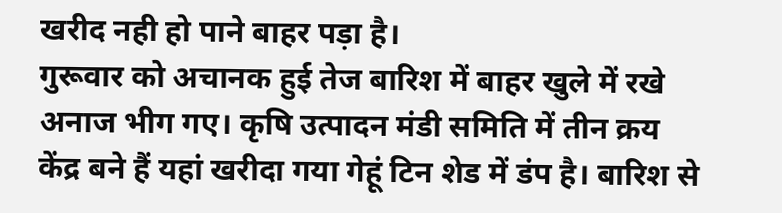खरीद नही हो पाने बाहर पड़ा है।
गुरूवार को अचानक हुई तेज बारिश में बाहर खुले में रखे अनाज भीग गए। कृषि उत्पादन मंडी समिति में तीन क्रय केंद्र बने हैं यहां खरीदा गया गेहूं टिन शेड में डंप है। बारिश से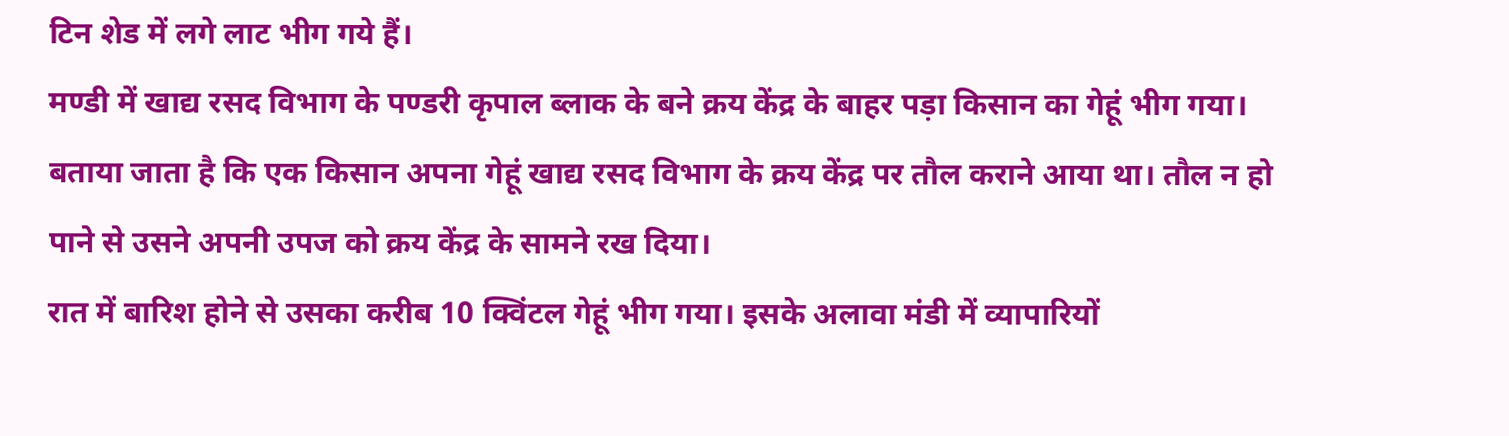टिन शेड में लगे लाट भीग गये हैं।
मण्डी में खाद्य रसद विभाग के पण्डरी कृपाल ब्लाक के बने क्रय केंद्र के बाहर पड़ा किसान का गेहूं भीग गया। बताया जाता है कि एक किसान अपना गेहूं खाद्य रसद विभाग के क्रय केंद्र पर तौल कराने आया था। तौल न हो पाने से उसने अपनी उपज को क्रय केंद्र के सामने रख दिया।
रात में बारिश होने से उसका करीब 10 क्विंटल गेहूं भीग गया। इसके अलावा मंडी में व्यापारियों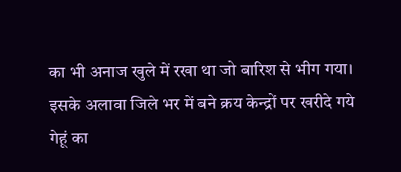का भी अनाज खुले में रखा था जो बारिश से भीग गया। इसके अलावा जिले भर में बने क्रय केन्द्रों पर खरीदे गये गेहूं का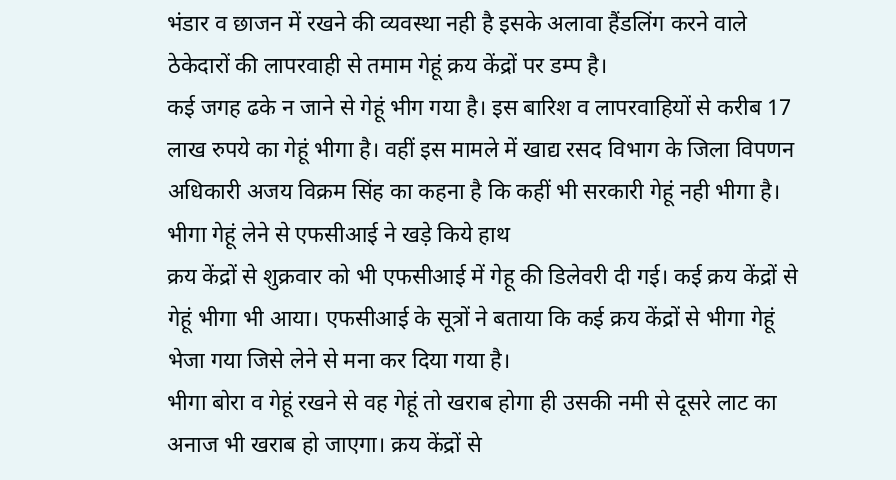भंडार व छाजन में रखने की व्यवस्था नही है इसके अलावा हैंडलिंग करने वाले ठेकेदारों की लापरवाही से तमाम गेहूं क्रय केंद्रों पर डम्प है।
कई जगह ढके न जाने से गेहूं भीग गया है। इस बारिश व लापरवाहियों से करीब 17 लाख रुपये का गेहूं भीगा है। वहीं इस मामले में खाद्य रसद विभाग के जिला विपणन अधिकारी अजय विक्रम सिंह का कहना है कि कहीं भी सरकारी गेहूं नही भीगा है।
भीगा गेहूं लेने से एफसीआई ने खड़े किये हाथ
क्रय केंद्रों से शुक्रवार को भी एफसीआई में गेहू की डिलेवरी दी गई। कई क्रय केंद्रों से गेहूं भीगा भी आया। एफसीआई के सूत्रों ने बताया कि कई क्रय केंद्रों से भीगा गेहूं भेजा गया जिसे लेने से मना कर दिया गया है।
भीगा बोरा व गेहूं रखने से वह गेहूं तो खराब होगा ही उसकी नमी से दूसरे लाट का अनाज भी खराब हो जाएगा। क्रय केंद्रों से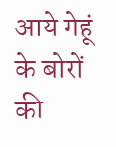आये गेहूं के बोरों की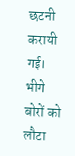छटनी करायी गई। भीगे बोरों को लौटा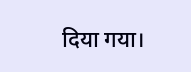दिया गया।